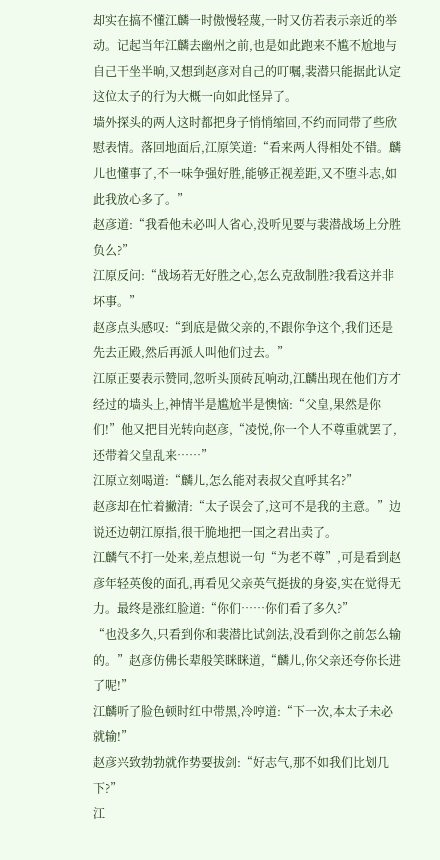却实在搞不懂江麟一时傲慢轻蔑,一时又仿若表示亲近的举动。记起当年江麟去幽州之前,也是如此跑来不尴不尬地与自己干坐半晌,又想到赵彦对自己的叮嘱,裴潜只能据此认定这位太子的行为大概一向如此怪异了。
墙外探头的两人这时都把身子悄悄缩回,不约而同带了些欣慰表情。落回地面后,江原笑道:“看来两人得相处不错。麟儿也懂事了,不一味争强好胜,能够正视差距,又不堕斗志,如此我放心多了。”
赵彦道:“我看他未必叫人省心,没听见要与裴潜战场上分胜负么?”
江原反问:“战场若无好胜之心,怎么克敌制胜?我看这并非坏事。”
赵彦点头感叹:“到底是做父亲的,不跟你争这个,我们还是先去正殿,然后再派人叫他们过去。”
江原正要表示赞同,忽听头顶砖瓦响动,江麟出现在他们方才经过的墙头上,神情半是尴尬半是懊恼:“父皇,果然是你们!”他又把目光转向赵彦,“凌悦,你一个人不尊重就罢了,还带着父皇乱来……”
江原立刻喝道:“麟儿,怎么能对表叔父直呼其名?”
赵彦却在忙着撇清:“太子误会了,这可不是我的主意。”边说还边朝江原指,很干脆地把一国之君出卖了。
江麟气不打一处来,差点想说一句“为老不尊”,可是看到赵彦年轻英俊的面孔,再看见父亲英气挺拔的身姿,实在觉得无力。最终是涨红脸道:“你们……你们看了多久?”
“也没多久,只看到你和裴潜比试剑法,没看到你之前怎么输的。”赵彦仿佛长辈般笑眯眯道,“麟儿,你父亲还夸你长进了呢!”
江麟听了脸色顿时红中带黑,冷哼道:“下一次,本太子未必就输!”
赵彦兴致勃勃就作势要拔剑:“好志气,那不如我们比划几下?”
江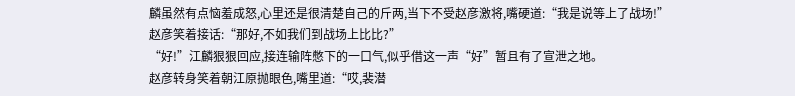麟虽然有点恼羞成怒,心里还是很清楚自己的斤两,当下不受赵彦激将,嘴硬道:“我是说等上了战场!”
赵彦笑着接话:“那好,不如我们到战场上比比?”
“好!”江麟狠狠回应,接连输阵憋下的一口气,似乎借这一声“好”暂且有了宣泄之地。
赵彦转身笑着朝江原抛眼色,嘴里道:“哎,裴潜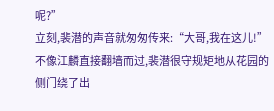呢?”
立刻,裴潜的声音就匆匆传来:“大哥,我在这儿!”不像江麟直接翻墙而过,裴潜很守规矩地从花园的侧门绕了出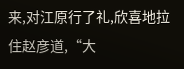来,对江原行了礼,欣喜地拉住赵彦道,“大